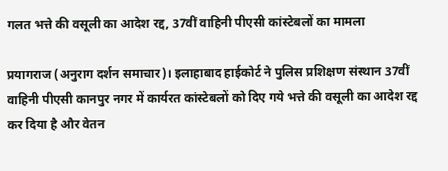गलत भत्ते की वसूली का आदेश रद्द, 37वीं वाहिनी पीएसी कांस्टेबलों का मामला

प्रयागराज (अनुराग दर्शन समाचार)। इलाहाबाद हाईकोर्ट ने पुलिस प्रशिक्षण संस्थान 37वीं वाहिनी पीएसी कानपुर नगर में कार्यरत कांस्टेबलों को दिए गये भत्ते की वसूली का आदेश रद्द कर दिया है और वेतन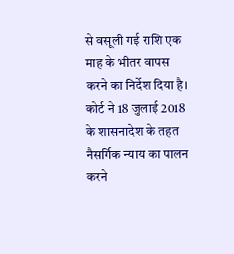से वसूली गई राशि एक माह के भीतर वापस करने का निर्देश दिया है। कोर्ट ने 18 जुलाई 2018 के शासनादेश के तहत नैसर्गिक न्याय का पालन करने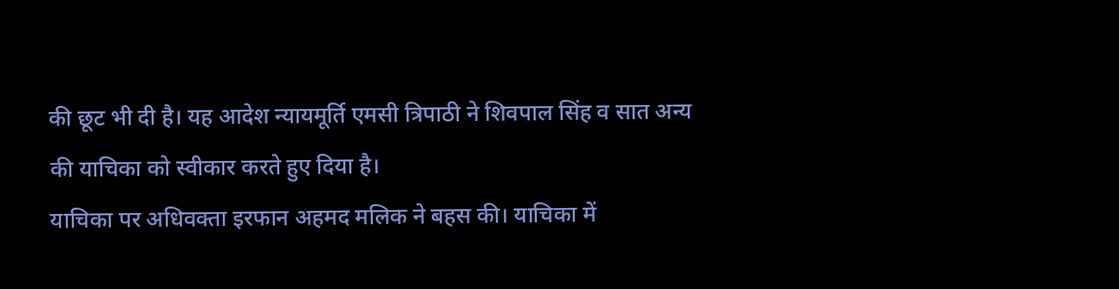की छूट भी दी है। यह आदेश न्यायमूर्ति एमसी त्रिपाठी ने शिवपाल सिंह व सात अन्य की याचिका को स्वीकार करते हुए दिया है।
याचिका पर अधिवक्ता इरफान अहमद मलिक ने बहस की। याचिका में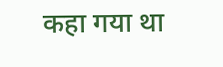कहा गया था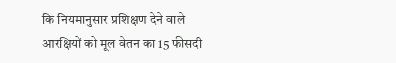कि नियमानुसार प्रशिक्षण देने वाले आरक्षियों को मूल वेतन का 15 फीसदी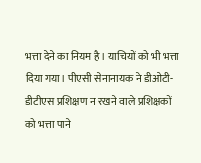भत्ता देने का नियम है। याचियों को भी भत्ता दिया गया। पीएसी सेनानायक ने डीओटी-डीटीएस प्रशिक्षण न रखने वाले प्रशिक्षकों को भत्ता पाने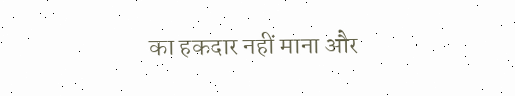का हकदार नहीं माना और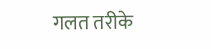गलत तरीके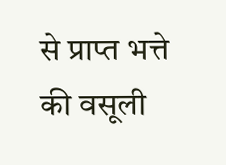से प्राप्त भत्ते की वसूली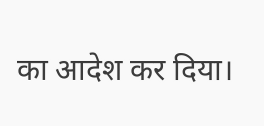का आदेश कर दिया।